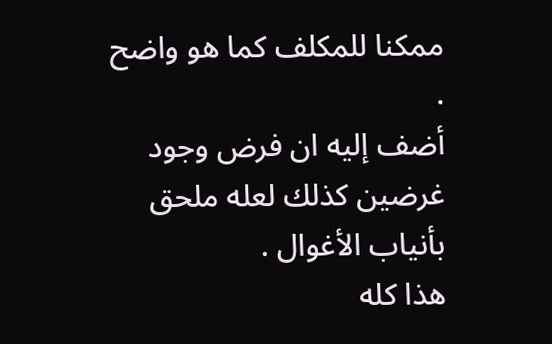ممكنا للمكلف كما هو واضح .
أضف إليه ان فرض وجود غرضين كذلك لعله ملحق بأنياب الأغوال .
هذا كله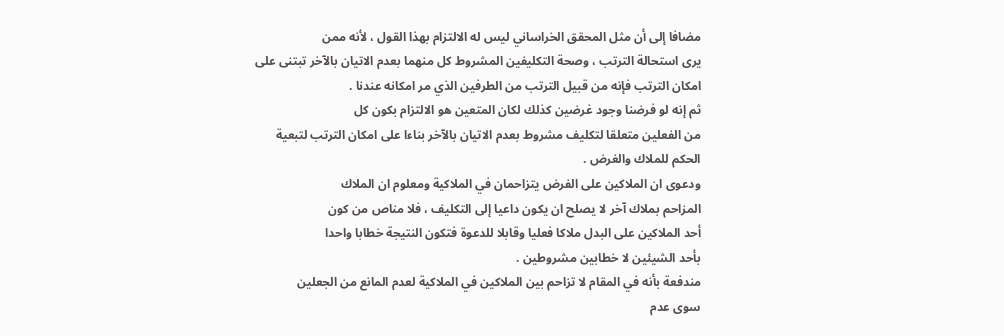مضافا إلى أن مثل المحقق الخراساني ليس له الالتزام بهذا القول ، لأنه ممن
يرى استحالة الترتب ، وصحة التكليفين المشروط كل منهما بعدم الاتيان بالآخر تبتنى على
امكان الترتب فإنه من قبيل الترتب من الطرفين الذي مر امكانه عندنا .
ثم إنه لو فرضنا وجود غرضين كذلك لكان المتعين هو الالتزام بكون كل
من الفعلين متعلقا لتكليف مشروط بعدم الاتيان بالآخر بناءا على امكان الترتب لتبعية
الحكم للملاك والغرض .
ودعوى ان الملاكين على الفرض يتزاحمان في الملاكية ومعلوم ان الملاك
المزاحم بملاك آخر لا يصلح ان يكون داعيا إلى التكليف ، فلا مناص من كون
أحد الملاكين على البدل ملاكا فعليا وقابلا للدعوة فتكون النتيجة خطابا واحدا
بأحد الشيئين لا خطابين مشروطين .
مندفعة بأنه في المقام لا تزاحم بين الملاكين في الملاكية لعدم المانع من الجعلين
سوى عدم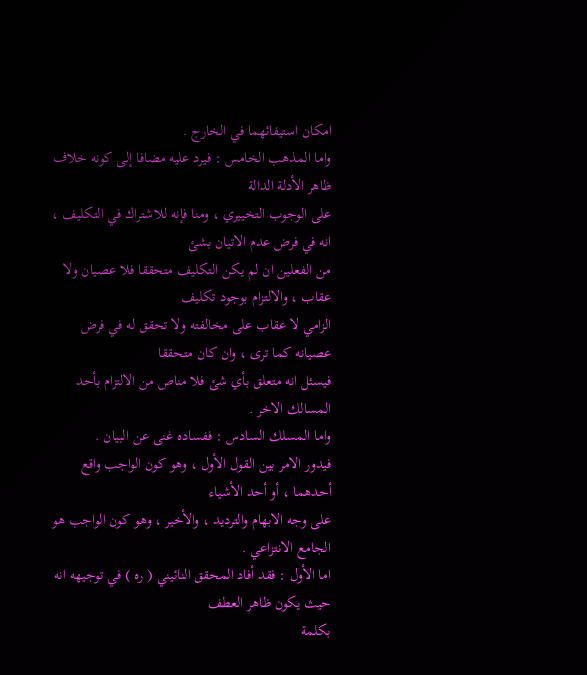امكان استيفائهما في الخارج .
واما المذهب الخامس : فيرد عليه مضافا إلى كونه خلاف ظاهر الأدلة الدالة
على الوجوب التخييري ، ومنا فإنه للاشتراك في التكليف ، انه في فرض عدم الاتيان بشئ
من الفعلين ان لم يكن التكليف متحققا فلا عصيان ولا عقاب ، والالتزام بوجود تكليف
الزامي لا عقاب على مخالفته ولا تحقق له في فرض عصيانه كما ترى ، وان كان متحققا
فيسئل انه متعلق بأي شئ فلا مناص من الالتزام بأحد المسالك الاخر .
واما المسلك السادس : ففساده غنى عن البيان .
فيدور الامر بين القول الأول ، وهو كون الواجب واقع أحدهما ، أو أحد الأشياء
على وجه الابهام والترديد ، والأخير ، وهو كون الواجب هو الجامع الانتزاعي .
اما الأول : فقد أفاد المحقق النائيني ( ره ) في توجيهه انه حيث يكون ظاهر العطف
بكلمة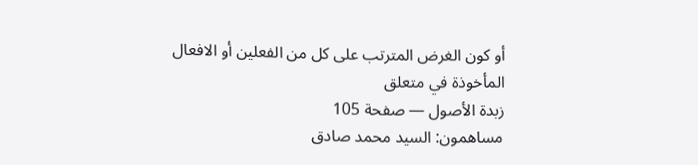أو كون الغرض المترتب على كل من الفعلين أو الافعال المأخوذة في متعلق
زبدة الأصول — صفحة 105
مساهمون: السيد محمد صادق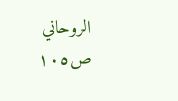الروحاني
ص١٠٥